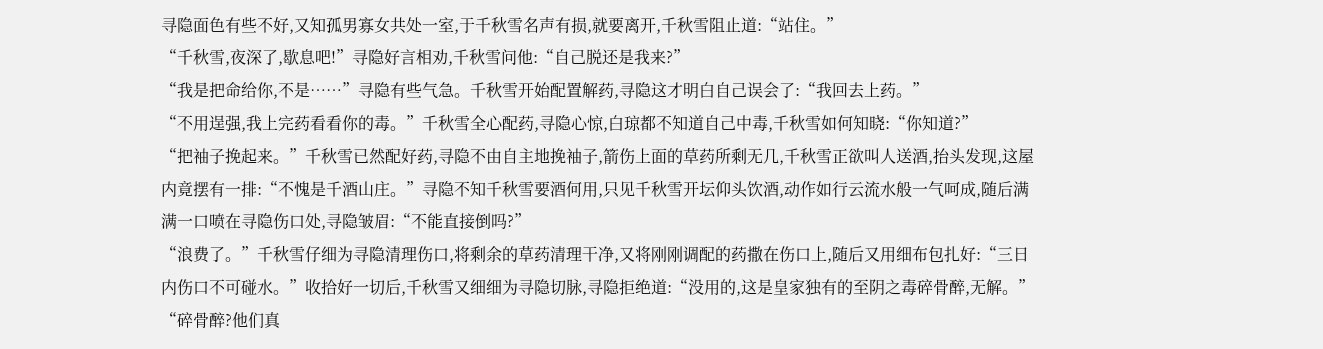寻隐面色有些不好,又知孤男寡女共处一室,于千秋雪名声有损,就要离开,千秋雪阻止道:“站住。”
“千秋雪,夜深了,歇息吧!”寻隐好言相劝,千秋雪问他:“自己脱还是我来?”
“我是把命给你,不是……”寻隐有些气急。千秋雪开始配置解药,寻隐这才明白自己误会了:“我回去上药。”
“不用逞强,我上完药看看你的毒。”千秋雪全心配药,寻隐心惊,白琼都不知道自己中毒,千秋雪如何知晓:“你知道?”
“把袖子挽起来。”千秋雪已然配好药,寻隐不由自主地挽袖子,箭伤上面的草药所剩无几,千秋雪正欲叫人送酒,抬头发现,这屋内竟摆有一排:“不愧是千酒山庄。”寻隐不知千秋雪要酒何用,只见千秋雪开坛仰头饮酒,动作如行云流水般一气呵成,随后满满一口喷在寻隐伤口处,寻隐皱眉:“不能直接倒吗?”
“浪费了。”千秋雪仔细为寻隐清理伤口,将剩余的草药清理干净,又将刚刚调配的药撒在伤口上,随后又用细布包扎好:“三日内伤口不可碰水。”收拾好一切后,千秋雪又细细为寻隐切脉,寻隐拒绝道:“没用的,这是皇家独有的至阴之毒碎骨醉,无解。”
“碎骨醉?他们真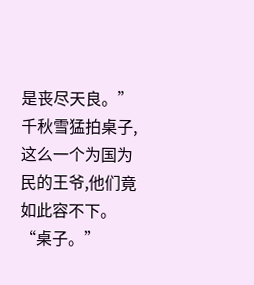是丧尽天良。”千秋雪猛拍桌子,这么一个为国为民的王爷,他们竟如此容不下。
“桌子。”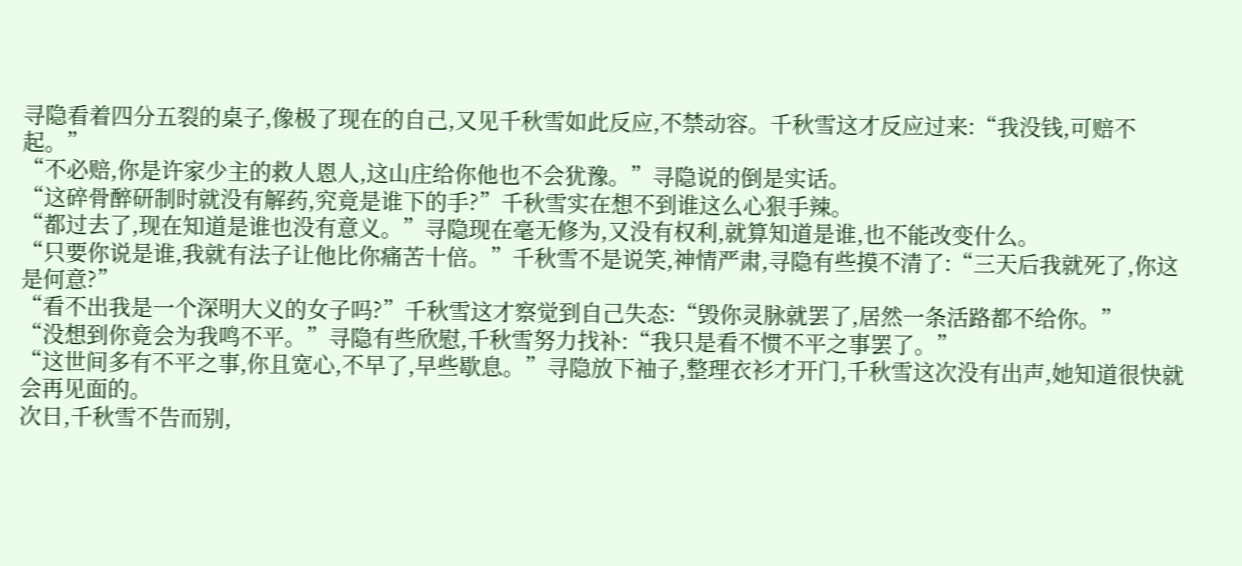寻隐看着四分五裂的桌子,像极了现在的自己,又见千秋雪如此反应,不禁动容。千秋雪这才反应过来:“我没钱,可赔不起。”
“不必赔,你是许家少主的救人恩人,这山庄给你他也不会犹豫。”寻隐说的倒是实话。
“这碎骨醉研制时就没有解药,究竟是谁下的手?”千秋雪实在想不到谁这么心狠手辣。
“都过去了,现在知道是谁也没有意义。”寻隐现在毫无修为,又没有权利,就算知道是谁,也不能改变什么。
“只要你说是谁,我就有法子让他比你痛苦十倍。”千秋雪不是说笑,神情严肃,寻隐有些摸不清了:“三天后我就死了,你这是何意?”
“看不出我是一个深明大义的女子吗?”千秋雪这才察觉到自己失态:“毁你灵脉就罢了,居然一条活路都不给你。”
“没想到你竟会为我鸣不平。”寻隐有些欣慰,千秋雪努力找补:“我只是看不惯不平之事罢了。”
“这世间多有不平之事,你且宽心,不早了,早些歇息。”寻隐放下袖子,整理衣衫才开门,千秋雪这次没有出声,她知道很快就会再见面的。
次日,千秋雪不告而别,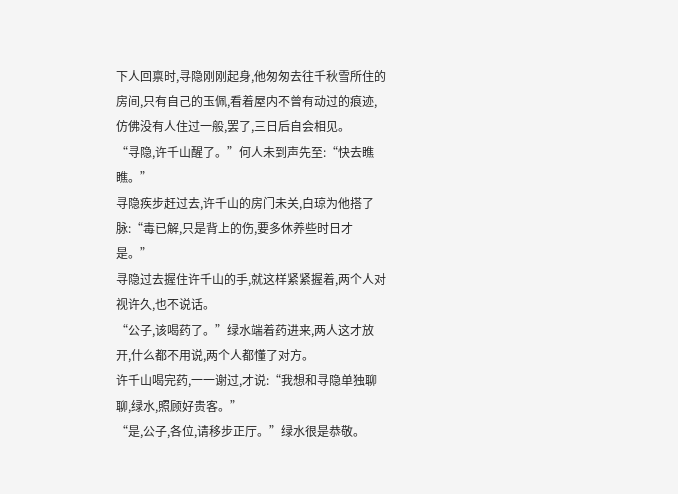下人回禀时,寻隐刚刚起身,他匆匆去往千秋雪所住的房间,只有自己的玉佩,看着屋内不曾有动过的痕迹,仿佛没有人住过一般,罢了,三日后自会相见。
“寻隐,许千山醒了。”何人未到声先至:“快去瞧瞧。”
寻隐疾步赶过去,许千山的房门未关,白琼为他搭了脉:“毒已解,只是背上的伤,要多休养些时日才是。”
寻隐过去握住许千山的手,就这样紧紧握着,两个人对视许久,也不说话。
“公子,该喝药了。”绿水端着药进来,两人这才放开,什么都不用说,两个人都懂了对方。
许千山喝完药,一一谢过,才说:“我想和寻隐单独聊聊,绿水,照顾好贵客。”
“是,公子,各位,请移步正厅。”绿水很是恭敬。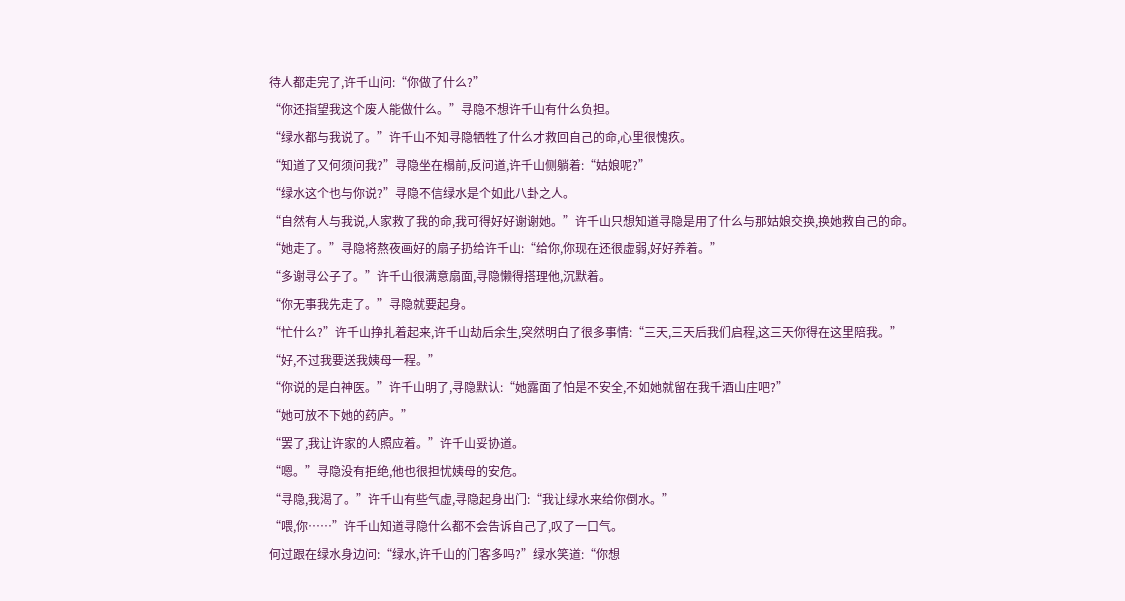待人都走完了,许千山问:“你做了什么?”
“你还指望我这个废人能做什么。”寻隐不想许千山有什么负担。
“绿水都与我说了。”许千山不知寻隐牺牲了什么才救回自己的命,心里很愧疚。
“知道了又何须问我?”寻隐坐在榻前,反问道,许千山侧躺着:“姑娘呢?”
“绿水这个也与你说?”寻隐不信绿水是个如此八卦之人。
“自然有人与我说,人家救了我的命,我可得好好谢谢她。”许千山只想知道寻隐是用了什么与那姑娘交换,换她救自己的命。
“她走了。”寻隐将熬夜画好的扇子扔给许千山:“给你,你现在还很虚弱,好好养着。”
“多谢寻公子了。”许千山很满意扇面,寻隐懒得搭理他,沉默着。
“你无事我先走了。”寻隐就要起身。
“忙什么?”许千山挣扎着起来,许千山劫后余生,突然明白了很多事情:“三天,三天后我们启程,这三天你得在这里陪我。”
“好,不过我要送我姨母一程。”
“你说的是白神医。”许千山明了,寻隐默认:“她露面了怕是不安全,不如她就留在我千酒山庄吧?”
“她可放不下她的药庐。”
“罢了,我让许家的人照应着。”许千山妥协道。
“嗯。”寻隐没有拒绝,他也很担忧姨母的安危。
“寻隐,我渴了。”许千山有些气虚,寻隐起身出门:“我让绿水来给你倒水。”
“喂,你……”许千山知道寻隐什么都不会告诉自己了,叹了一口气。
何过跟在绿水身边问:“绿水,许千山的门客多吗?”绿水笑道:“你想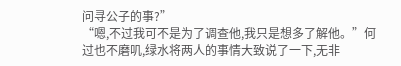问寻公子的事?”
“嗯,不过我可不是为了调查他,我只是想多了解他。”何过也不磨叽,绿水将两人的事情大致说了一下,无非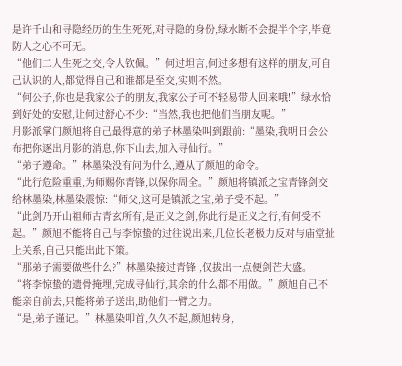是许千山和寻隐经历的生生死死,对寻隐的身份,绿水断不会提半个字,毕竟防人之心不可无。
“他们二人生死之交,令人钦佩。”何过坦言,何过多想有这样的朋友,可自己认识的人,都觉得自己和谁都是至交,实则不然。
“何公子,你也是我家公子的朋友,我家公子可不轻易带人回来哦!”绿水恰到好处的安慰,让何过舒心不少:“当然,我也把他们当朋友呢。”
月影派掌门颜旭将自己最得意的弟子林墨染叫到跟前:“墨染,我明日会公布把你逐出月影的消息,你下山去,加入寻仙行。”
“弟子遵命。”林墨染没有问为什么,遵从了颜旭的命令。
“此行危险重重,为师赐你青锋,以保你周全。”颜旭将镇派之宝青锋剑交给林墨染,林墨染震惊:“师父,这可是镇派之宝,弟子受不起。”
“此剑乃开山祖师古青玄所有,是正义之剑,你此行是正义之行,有何受不起。”颜旭不能将自己与李惊蛰的过往说出来,几位长老极力反对与庙堂扯上关系,自己只能出此下策。
“那弟子需要做些什么?”林墨染接过青锋 ,仅拔出一点便剑芒大盛。
“将李惊蛰的遗骨掩埋,完成寻仙行,其余的什么都不用做。”颜旭自己不能亲自前去,只能将弟子送出,助他们一臂之力。
“是,弟子谨记。”林墨染叩首,久久不起,颜旭转身,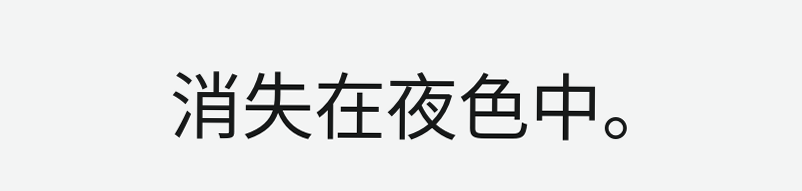消失在夜色中。